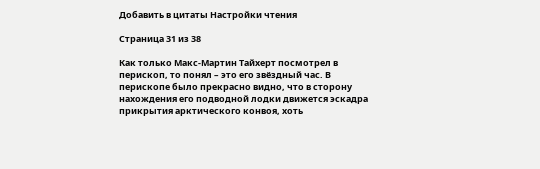Добавить в цитаты Настройки чтения

Страница 31 из 38

Как только Макс-Мартин Тайхерт посмотрел в перископ, то понял – это его звёздный час. В перископе было прекрасно видно, что в сторону нахождения его подводной лодки движется эскадра прикрытия арктического конвоя, хоть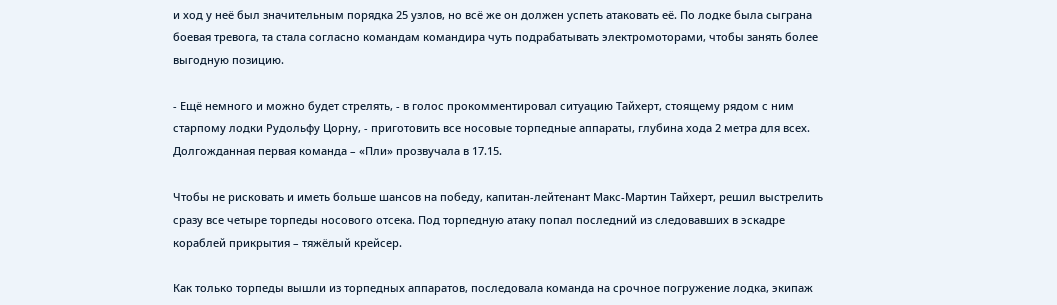и ход у неё был значительным порядка 25 узлов, но всё же он должен успеть атаковать её. По лодке была сыграна боевая тревога, та стала согласно командам командира чуть подрабатывать электромоторами, чтобы занять более выгодную позицию.

- Ещё немного и можно будет стрелять, - в голос прокомментировал ситуацию Тайхерт, стоящему рядом с ним старпому лодки Рудольфу Цорну, - приготовить все носовые торпедные аппараты, глубина хода 2 метра для всех. Долгожданная первая команда – «Пли» прозвучала в 17.15.

Чтобы не рисковать и иметь больше шансов на победу, капитан-лейтенант Макс-Мартин Тайхерт, решил выстрелить сразу все четыре торпеды носового отсека. Под торпедную атаку попал последний из следовавших в эскадре кораблей прикрытия – тяжёлый крейсер.

Как только торпеды вышли из торпедных аппаратов, последовала команда на срочное погружение лодка, экипаж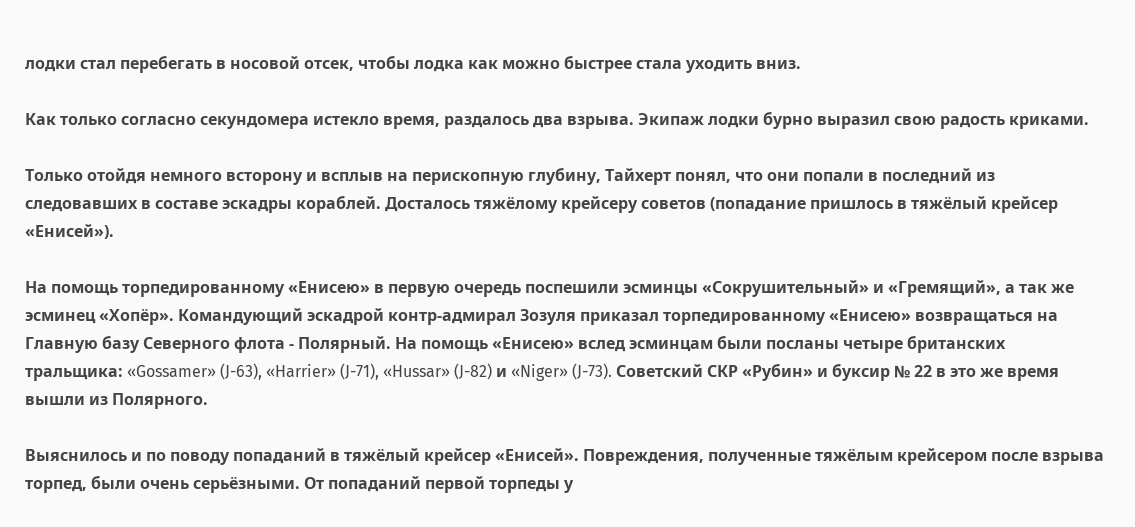лодки стал перебегать в носовой отсек, чтобы лодка как можно быстрее стала уходить вниз.

Как только согласно секундомера истекло время, раздалось два взрыва. Экипаж лодки бурно выразил свою радость криками.

Только отойдя немного всторону и всплыв на перископную глубину, Тайхерт понял, что они попали в последний из следовавших в составе эскадры кораблей. Досталось тяжёлому крейсеру советов (попадание пришлось в тяжёлый крейсер «Енисей»).

На помощь торпедированному «Енисею» в первую очередь поспешили эсминцы «Сокрушительный» и «Гремящий», а так же эсминец «Хопёр». Командующий эскадрой контр-адмирал Зозуля приказал торпедированному «Енисею» возвращаться на Главную базу Северного флота - Полярный. На помощь «Енисею» вслед эсминцам были посланы четыре британских тральщика: «Gossamer» (J-63), «Harrier» (J-71), «Hussar» (J-82) и «Niger» (J-73). Советский СКР «Рубин» и буксир № 22 в это же время вышли из Полярного.

Выяснилось и по поводу попаданий в тяжёлый крейсер «Енисей». Повреждения, полученные тяжёлым крейсером после взрыва торпед, были очень серьёзными. От попаданий первой торпеды у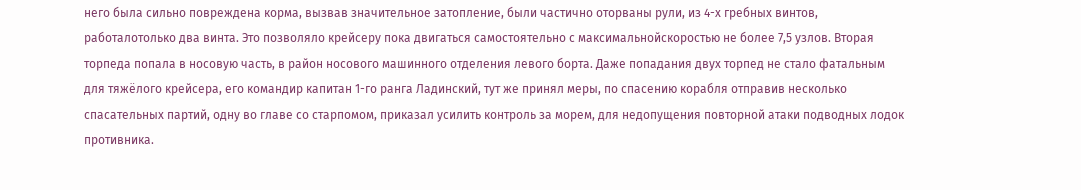него была сильно повреждена корма, вызвав значительное затопление, были частично оторваны рули, из 4-х гребных винтов, работалотолько два винта. Это позволяло крейсеру пока двигаться самостоятельно с максимальнойскоростью не более 7,5 узлов. Вторая торпеда попала в носовую часть, в район носового машинного отделения левого борта. Даже попадания двух торпед не стало фатальным для тяжёлого крейсера, его командир капитан 1-го ранга Ладинский, тут же принял меры, по спасению корабля отправив несколько спасательных партий, одну во главе со старпомом, приказал усилить контроль за морем, для недопущения повторной атаки подводных лодок противника.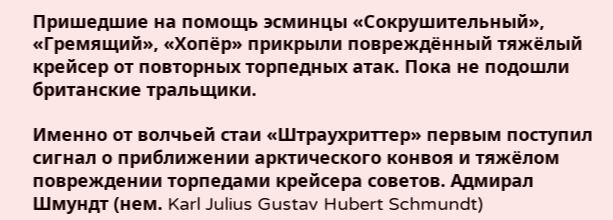Пришедшие на помощь эсминцы «Сокрушительный», «Гремящий», «Хопёр» прикрыли повреждённый тяжёлый крейсер от повторных торпедных атак. Пока не подошли британские тральщики.

Именно от волчьей стаи «Штраухриттер» первым поступил сигнал о приближении арктического конвоя и тяжёлом повреждении торпедами крейсера советов. Адмирал Шмундт (нем. Karl Julius Gustav Hubert Schmundt)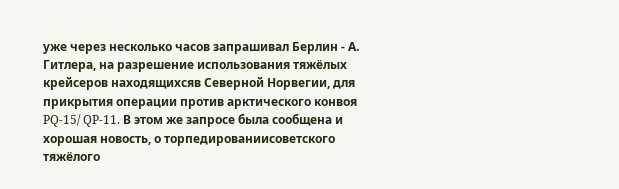уже через несколько часов запрашивал Берлин - А. Гитлера, на разрешение использования тяжёлых крейсеров находящихсяв Северной Норвегии, для прикрытия операции против арктического конвоя PQ-15/ QP-11. В этом же запросе была сообщена и хорошая новость, о торпедированиисоветского тяжёлого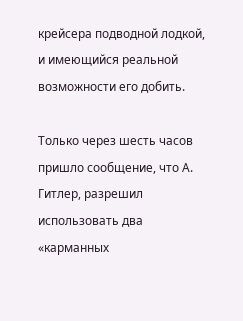крейсера подводной лодкой, и имеющийся реальной возможности его добить.

Только через шесть часов пришло сообщение, что А. Гитлер, разрешил использовать два «карманных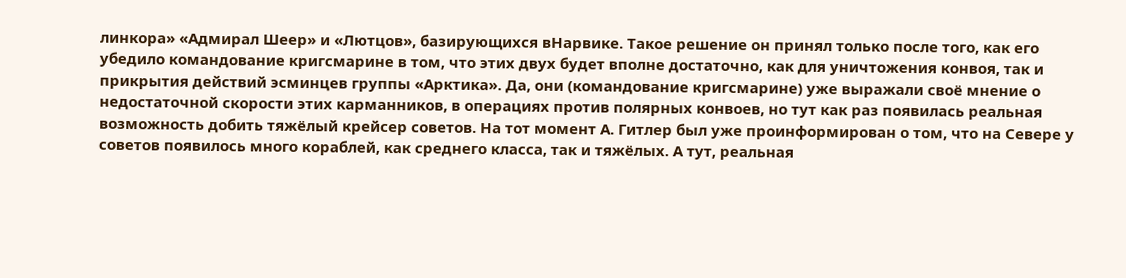линкора» «Адмирал Шеер» и «Лютцов», базирующихся вНарвике. Такое решение он принял только после того, как его убедило командование кригсмарине в том, что этих двух будет вполне достаточно, как для уничтожения конвоя, так и прикрытия действий эсминцев группы «Арктика». Да, они (командование кригсмарине) уже выражали своё мнение о недостаточной скорости этих карманников, в операциях против полярных конвоев, но тут как раз появилась реальная возможность добить тяжёлый крейсер советов. На тот момент А. Гитлер был уже проинформирован о том, что на Севере у советов появилось много кораблей, как среднего класса, так и тяжёлых. А тут, реальная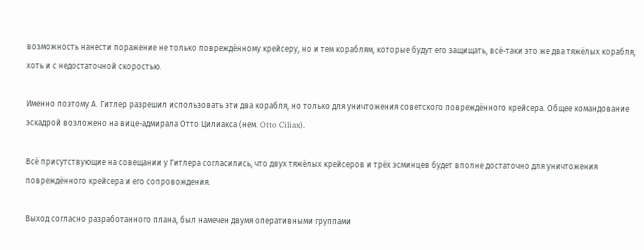возможность нанести поражение не только повреждённому крейсеру, но и тем кораблям, которые будут его защищать, всё-таки это же два тяжёлых корабля, хоть и с недостаточной скоростью.

Именно поэтому А. Гитлер разрешил использовать эти два корабля, но только для уничтожения советского повреждённого крейсера. Общее командование эскадрой возложено на вице-адмирала Отто Цилиакса (нем. Otto Ciliax).

Всё присутствующие на совещании у Гитлера согласились, что двух тяжёлых крейсеров и трёх эсминцев будет вполне достаточно для уничтожения повреждённого крейсера и его сопровождения.

Выход согласно разработанного плана, был намечен двумя оперативными группами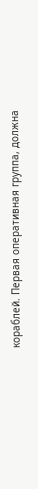кораблей. Первая оперативная группа, должна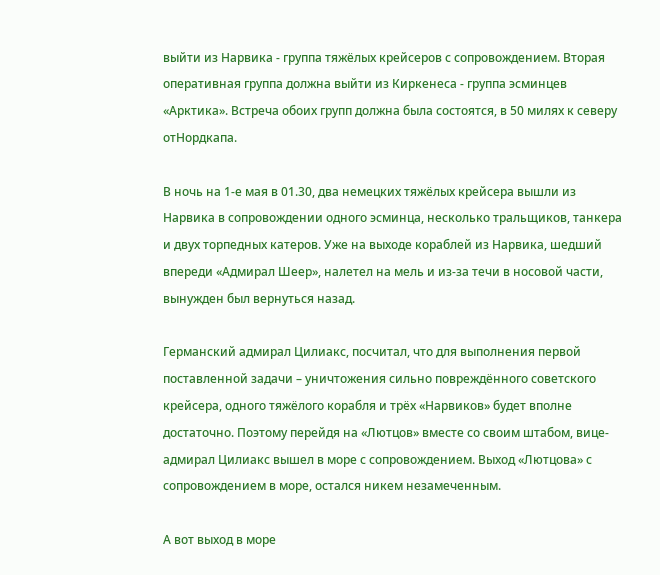выйти из Нарвика - группа тяжёлых крейсеров с сопровождением. Вторая оперативная группа должна выйти из Киркенеса - группа эсминцев «Арктика». Встреча обоих групп должна была состоятся, в 50 милях к северу отНордкапа.

В ночь на 1-е мая в 01.30, два немецких тяжёлых крейсера вышли из Нарвика в сопровождении одного эсминца, несколько тральщиков, танкера и двух торпедных катеров. Уже на выходе кораблей из Нарвика, шедший впереди «Адмирал Шеер», налетел на мель и из-за течи в носовой части, вынужден был вернуться назад.

Германский адмирал Цилиакс, посчитал, что для выполнения первой поставленной задачи – уничтожения сильно повреждённого советского крейсера, одного тяжёлого корабля и трёх «Нарвиков» будет вполне достаточно. Поэтому перейдя на «Лютцов» вместе со своим штабом, вице-адмирал Цилиакс вышел в море с сопровождением. Выход «Лютцова» с сопровождением в море, остался никем незамеченным.

А вот выход в море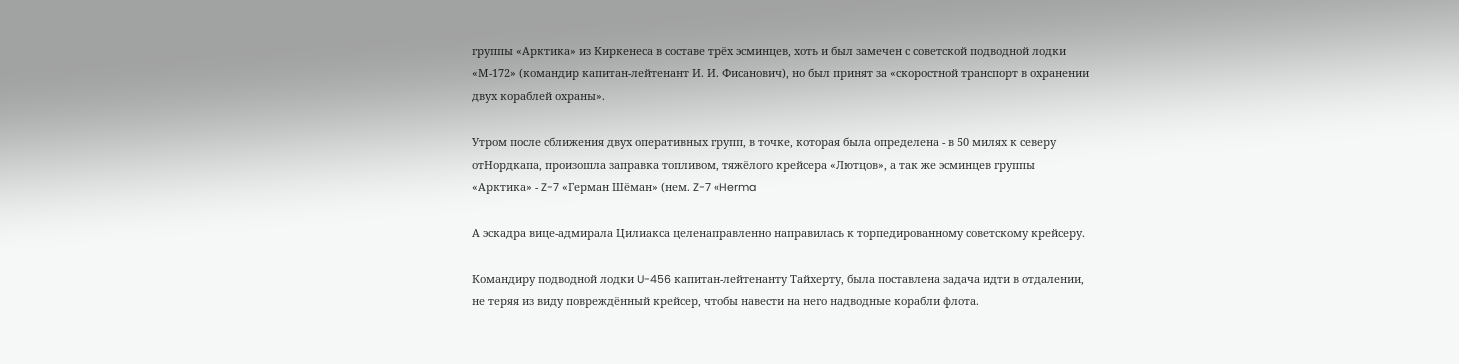группы «Арктика» из Киркенеса в составе трёх эсминцев, хоть и был замечен с советской подводной лодки «М-172» (командир капитан-лейтенант И. И. Фисанович), но был принят за «скоростной транспорт в охранении двух кораблей охраны».

Утром после сближения двух оперативных групп, в точке, которая была определена - в 50 милях к северу отНордкапа, произошла заправка топливом, тяжёлого крейсера «Лютцов», а так же эсминцев группы «Арктика» - Z-7 «Герман Шёман» (нем. Z-7 «Herma

А эскадра вице-адмирала Цилиакса целенаправленно направилась к торпедированному советскому крейсеру.

Командиру подводной лодки U-456 капитан-лейтенанту Тайхерту, была поставлена задача идти в отдалении, не теряя из виду повреждённый крейсер, чтобы навести на него надводные корабли флота.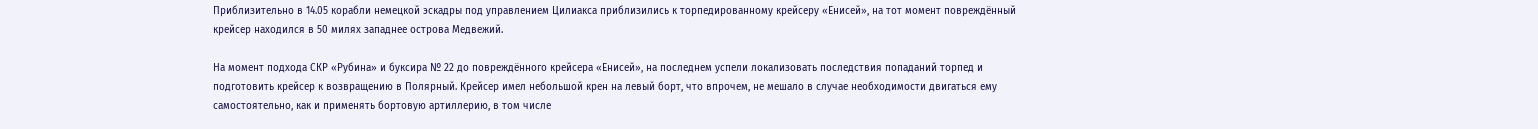Приблизительно в 14.05 корабли немецкой эскадры под управлением Цилиакса приблизились к торпедированному крейсеру «Енисей», на тот момент повреждённый крейсер находился в 50 милях западнее острова Медвежий.

На момент подхода СКР «Рубина» и буксира № 22 до повреждённого крейсера «Енисей», на последнем успели локализовать последствия попаданий торпед и подготовить крейсер к возвращению в Полярный. Крейсер имел небольшой крен на левый борт, что впрочем, не мешало в случае необходимости двигаться ему самостоятельно, как и применять бортовую артиллерию, в том числе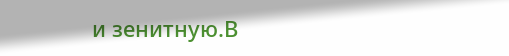и зенитную.В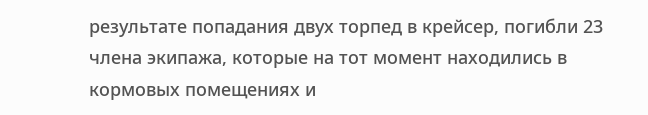результате попадания двух торпед в крейсер, погибли 23 члена экипажа, которые на тот момент находились в кормовых помещениях и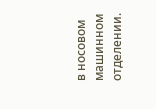в носовом машинном отделении.